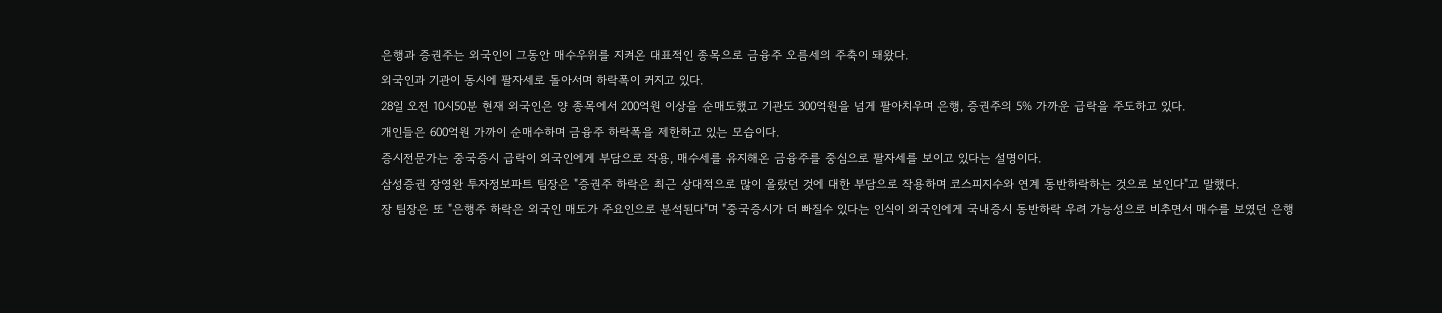은행과 증권주는 외국인이 그동안 매수우위를 지켜온 대표적인 종목으로 금융주 오름세의 주축이 돼왔다.
외국인과 기관이 동시에 팔자세로 돌아서며 하락폭이 커지고 있다.
28일 오전 10시50분 현재 외국인은 양 종목에서 200억원 이상을 순매도했고 기관도 300억원을 넘게 팔아치우며 은행, 증권주의 5% 가까운 급락을 주도하고 있다.
개인들은 600억원 가까이 순매수하며 금융주 하락폭을 제한하고 있는 모습이다.
증시전문가는 중국증시 급락이 외국인에게 부담으로 작용, 매수세를 유지해온 금융주를 중심으로 팔자세를 보이고 있다는 설명이다.
삼성증권 장영완 투자정보파트 팀장은 "증권주 하락은 최근 상대적으로 많이 올랐던 것에 대한 부담으로 작용하며 코스피지수와 연계 동반하락하는 것으로 보인다"고 말했다.
장 팀장은 또 "은행주 하락은 외국인 매도가 주요인으로 분석된다"며 "중국증시가 더 빠질수 있다는 인식이 외국인에게 국내증시 동반하락 우려 가능성으로 비추면서 매수를 보였던 은행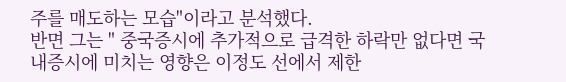주를 매도하는 모습"이라고 분석했다.
반면 그는 " 중국증시에 추가적으로 급격한 하락만 없다면 국내증시에 미치는 영향은 이정도 선에서 제한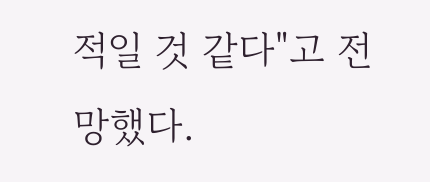적일 것 같다"고 전망했다.